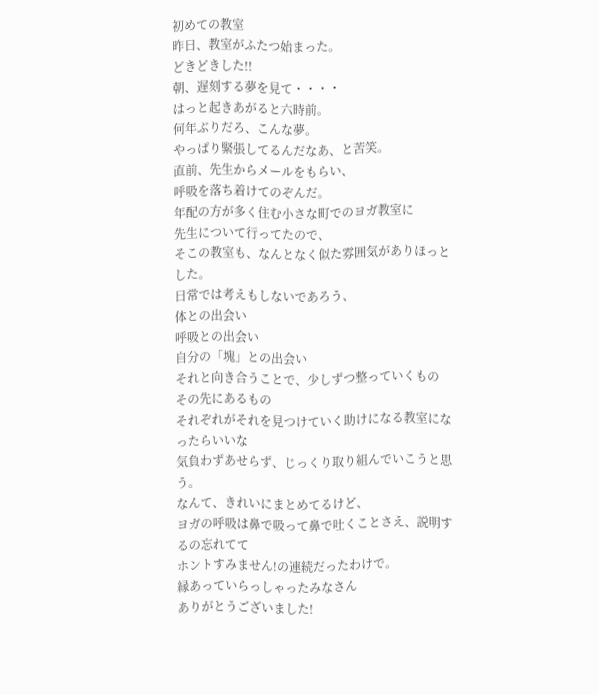初めての教室
昨日、教室がふたつ始まった。
どきどきした!!
朝、遅刻する夢を見て・・・・
はっと起きあがると六時前。
何年ぶりだろ、こんな夢。
やっぱり緊張してるんだなあ、と苦笑。
直前、先生からメールをもらい、
呼吸を落ち着けてのぞんだ。
年配の方が多く住む小さな町でのヨガ教室に
先生について行ってたので、
そこの教室も、なんとなく似た雰囲気がありほっとした。
日常では考えもしないであろう、
体との出会い
呼吸との出会い
自分の「塊」との出会い
それと向き合うことで、少しずつ整っていくもの
その先にあるもの
それぞれがそれを見つけていく助けになる教室になったらいいな
気負わずあせらず、じっくり取り組んでいこうと思う。
なんて、きれいにまとめてるけど、
ヨガの呼吸は鼻で吸って鼻で吐くことさえ、説明するの忘れてて
ホントすみません!の連続だったわけで。
縁あっていらっしゃったみなさん
ありがとうございました!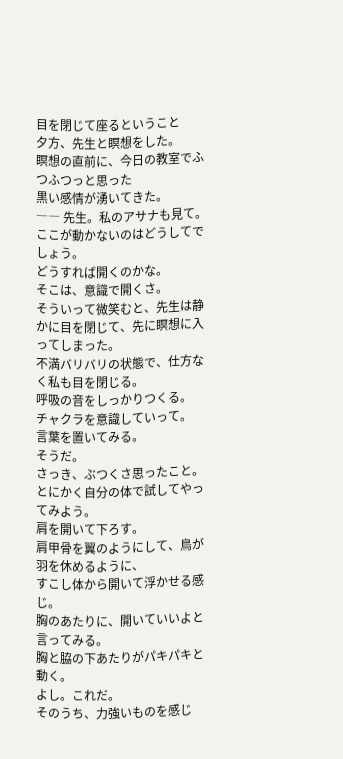目を閉じて座るということ
夕方、先生と瞑想をした。
瞑想の直前に、今日の教室でふつふつっと思った
黒い感情が湧いてきた。
―― 先生。私のアサナも見て。
ここが動かないのはどうしてでしょう。
どうすれば開くのかな。
そこは、意識で開くさ。
そういって微笑むと、先生は静かに目を閉じて、先に瞑想に入ってしまった。
不満バリバリの状態で、仕方なく私も目を閉じる。
呼吸の音をしっかりつくる。
チャクラを意識していって。
言葉を置いてみる。
そうだ。
さっき、ぶつくさ思ったこと。
とにかく自分の体で試してやってみよう。
肩を開いて下ろす。
肩甲骨を翼のようにして、鳥が羽を休めるように、
すこし体から開いて浮かせる感じ。
胸のあたりに、開いていいよと言ってみる。
胸と脇の下あたりがパキパキと動く。
よし。これだ。
そのうち、力強いものを感じ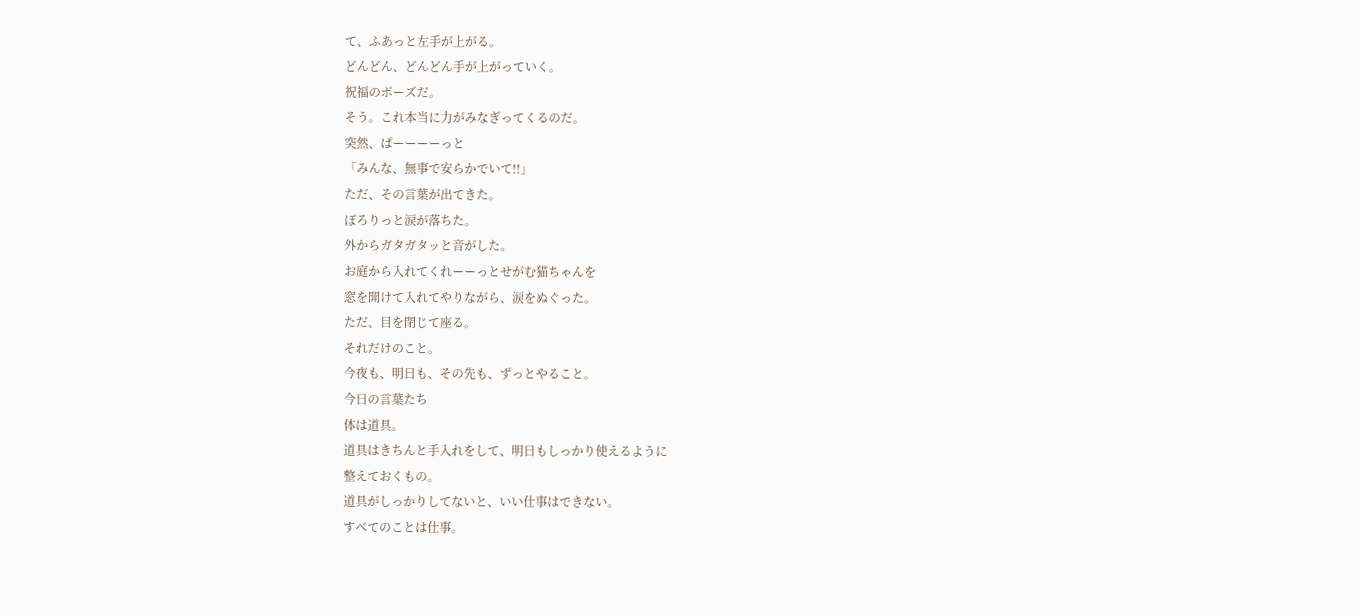て、ふあっと左手が上がる。
どんどん、どんどん手が上がっていく。
祝福のポーズだ。
そう。これ本当に力がみなぎってくるのだ。
突然、ぱーーーーっと
「みんな、無事で安らかでいて!!」
ただ、その言葉が出てきた。
ぽろりっと涙が落ちた。
外からガタガタッと音がした。
お庭から入れてくれーーっとせがむ猫ちゃんを
窓を開けて入れてやりながら、涙をぬぐった。
ただ、目を閉じて座る。
それだけのこと。
今夜も、明日も、その先も、ずっとやること。
今日の言葉たち
体は道具。
道具はきちんと手入れをして、明日もしっかり使えるように
整えておくもの。
道具がしっかりしてないと、いい仕事はできない。
すべてのことは仕事。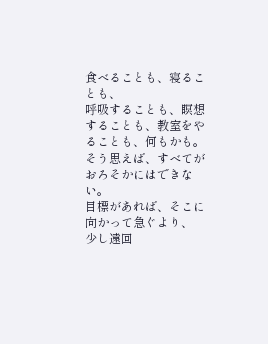食べることも、寝ることも、
呼吸することも、瞑想することも、教室をやることも、何もかも。
そう思えば、すべてがおろそかにはできない。
目標があれば、そこに向かって急ぐより、
少し遠回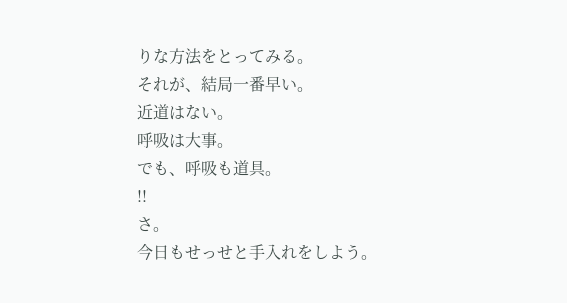りな方法をとってみる。
それが、結局一番早い。
近道はない。
呼吸は大事。
でも、呼吸も道具。
!!
さ。
今日もせっせと手入れをしよう。